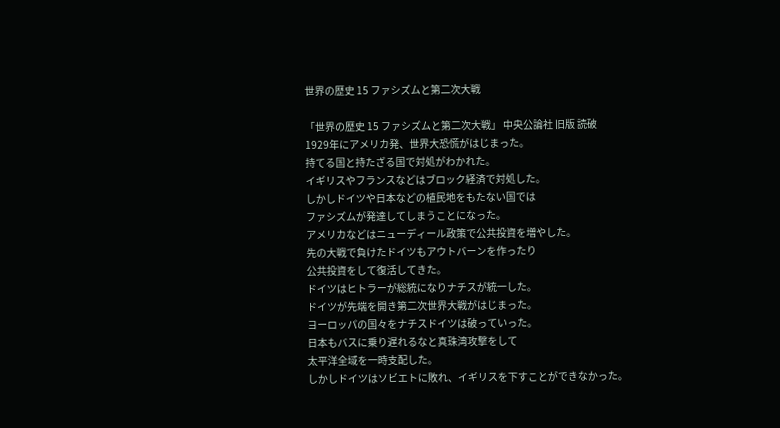世界の歴史 15 ファシズムと第二次大戦

「世界の歴史 15 ファシズムと第二次大戦」 中央公論社 旧版 読破
1929年にアメリカ発、世界大恐慌がはじまった。
持てる国と持たざる国で対処がわかれた。
イギリスやフランスなどはブロック経済で対処した。
しかしドイツや日本などの植民地をもたない国では
ファシズムが発達してしまうことになった。
アメリカなどはニューディール政策で公共投資を増やした。
先の大戦で負けたドイツもアウトバーンを作ったり
公共投資をして復活してきた。
ドイツはヒトラーが総統になりナチスが統一した。
ドイツが先端を開き第二次世界大戦がはじまった。
ヨーロッパの国々をナチスドイツは破っていった。
日本もバスに乗り遅れるなと真珠湾攻撃をして
太平洋全域を一時支配した。
しかしドイツはソビエトに敗れ、イギリスを下すことができなかった。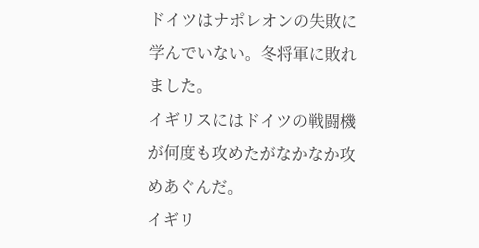ドイツはナポレオンの失敗に学んでいない。冬将軍に敗れました。
イギリスにはドイツの戦闘機が何度も攻めたがなかなか攻めあぐんだ。
イギリ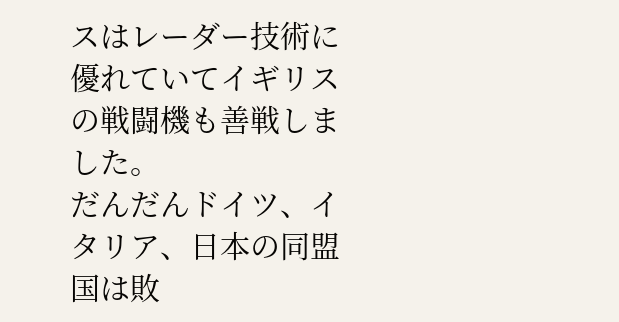スはレーダー技術に優れていてイギリスの戦闘機も善戦しました。
だんだんドイツ、イタリア、日本の同盟国は敗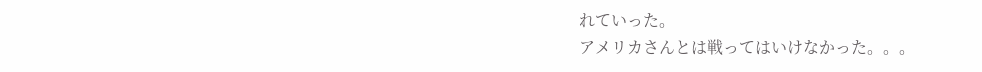れていった。
アメリカさんとは戦ってはいけなかった。。。